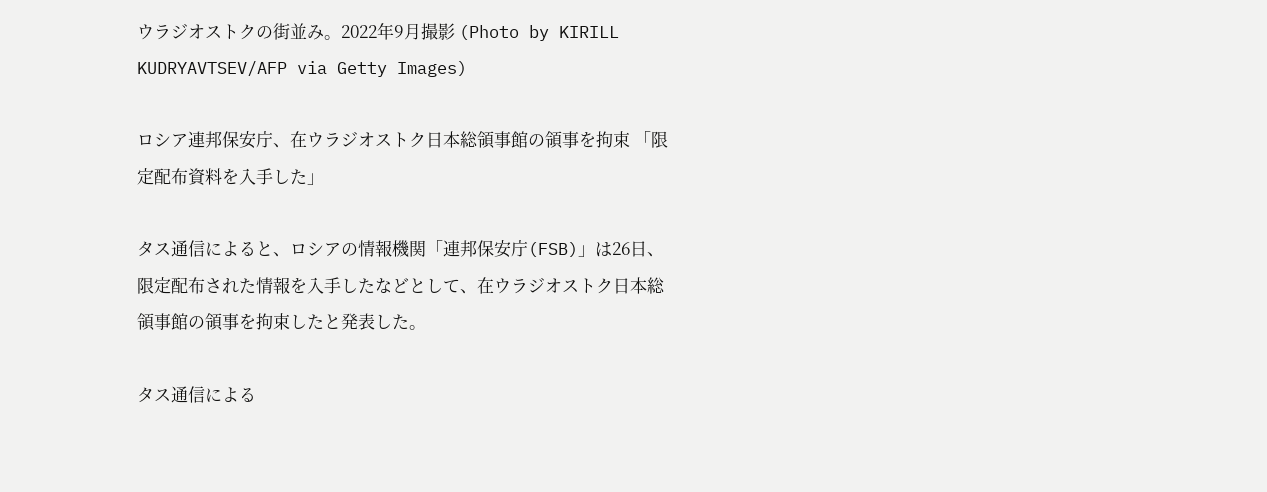ウラジオストクの街並み。2022年9月撮影 (Photo by KIRILL KUDRYAVTSEV/AFP via Getty Images)

ロシア連邦保安庁、在ウラジオストク日本総領事館の領事を拘束 「限定配布資料を入手した」

タス通信によると、ロシアの情報機関「連邦保安庁(FSB)」は26日、限定配布された情報を入手したなどとして、在ウラジオストク日本総領事館の領事を拘束したと発表した。

タス通信による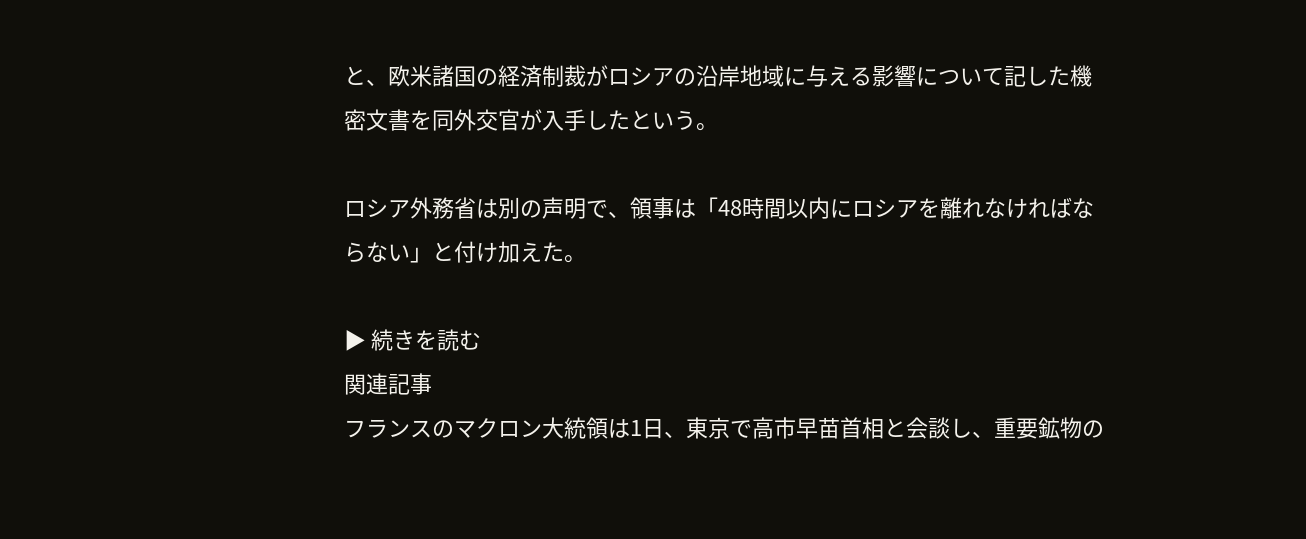と、欧米諸国の経済制裁がロシアの沿岸地域に与える影響について記した機密文書を同外交官が入手したという。

ロシア外務省は別の声明で、領事は「48時間以内にロシアを離れなければならない」と付け加えた。

▶ 続きを読む
関連記事
フランスのマクロン大統領は1日、東京で高市早苗首相と会談し、重要鉱物の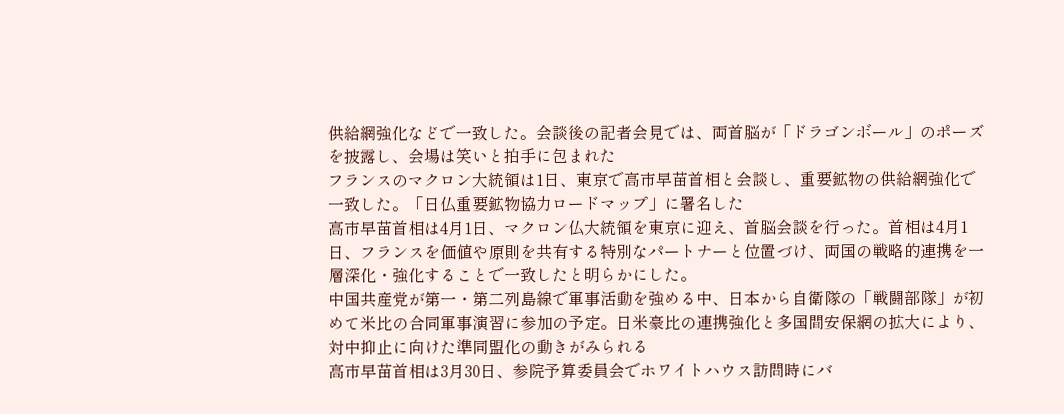供給網強化などで一致した。会談後の記者会見では、両首脳が「ドラゴンボール」のポーズを披露し、会場は笑いと拍手に包まれた
フランスのマクロン大統領は1日、東京で高市早苗首相と会談し、重要鉱物の供給網強化で一致した。「日仏重要鉱物協力ロードマップ」に署名した
高市早苗首相は4月1日、マクロン仏大統領を東京に迎え、首脳会談を行った。首相は4月1日、フランスを価値や原則を共有する特別なパートナーと位置づけ、両国の戦略的連携を一層深化・強化することで一致したと明らかにした。
中国共産党が第一・第二列島線で軍事活動を強める中、日本から自衛隊の「戦闘部隊」が初めて米比の合同軍事演習に参加の予定。日米豪比の連携強化と多国間安保網の拡大により、対中抑止に向けた準同盟化の動きがみられる
高市早苗首相は3月30日、参院予算委員会でホワイトハウス訪問時にバ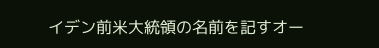イデン前米大統領の名前を記すオー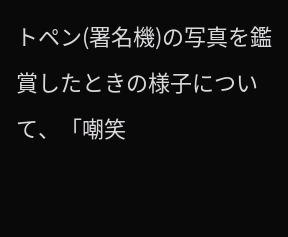トペン(署名機)の写真を鑑賞したときの様子について、「嘲笑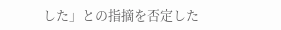した」との指摘を否定した